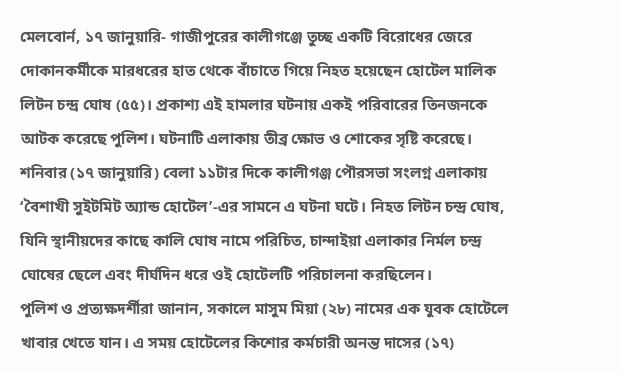মেলবোর্ন, ১৭ জানুয়ারি- গাজীপুরের কালীগঞ্জে তুচ্ছ একটি বিরোধের জেরে দোকানকর্মীকে মারধরের হাত থেকে বাঁচাতে গিয়ে নিহত হয়েছেন হোটেল মালিক লিটন চন্দ্র ঘোষ (৫৫)। প্রকাশ্য এই হামলার ঘটনায় একই পরিবারের তিনজনকে আটক করেছে পুলিশ। ঘটনাটি এলাকায় তীব্র ক্ষোভ ও শোকের সৃষ্টি করেছে।
শনিবার (১৭ জানুয়ারি) বেলা ১১টার দিকে কালীগঞ্জ পৌরসভা সংলগ্ন এলাকায় ‘বৈশাখী সুইটমিট অ্যান্ড হোটেল’-এর সামনে এ ঘটনা ঘটে। নিহত লিটন চন্দ্র ঘোষ, যিনি স্থানীয়দের কাছে কালি ঘোষ নামে পরিচিত, চান্দাইয়া এলাকার নির্মল চন্দ্র ঘোষের ছেলে এবং দীর্ঘদিন ধরে ওই হোটেলটি পরিচালনা করছিলেন।
পুলিশ ও প্রত্যক্ষদর্শীরা জানান, সকালে মাসুম মিয়া (২৮) নামের এক যুবক হোটেলে খাবার খেতে যান। এ সময় হোটেলের কিশোর কর্মচারী অনন্ত দাসের (১৭)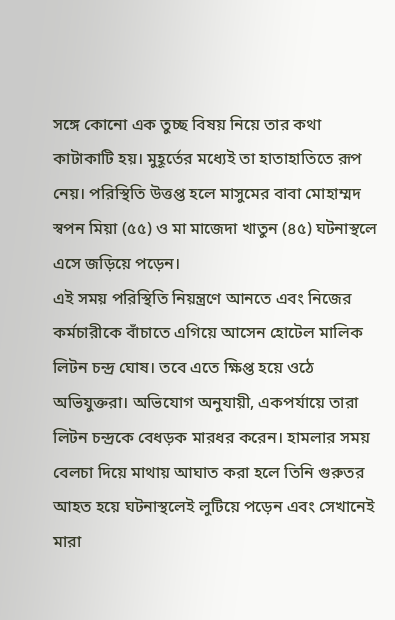সঙ্গে কোনো এক তুচ্ছ বিষয় নিয়ে তার কথা কাটাকাটি হয়। মুহূর্তের মধ্যেই তা হাতাহাতিতে রূপ নেয়। পরিস্থিতি উত্তপ্ত হলে মাসুমের বাবা মোহাম্মদ স্বপন মিয়া (৫৫) ও মা মাজেদা খাতুন (৪৫) ঘটনাস্থলে এসে জড়িয়ে পড়েন।
এই সময় পরিস্থিতি নিয়ন্ত্রণে আনতে এবং নিজের কর্মচারীকে বাঁচাতে এগিয়ে আসেন হোটেল মালিক লিটন চন্দ্র ঘোষ। তবে এতে ক্ষিপ্ত হয়ে ওঠে অভিযুক্তরা। অভিযোগ অনুযায়ী, একপর্যায়ে তারা লিটন চন্দ্রকে বেধড়ক মারধর করেন। হামলার সময় বেলচা দিয়ে মাথায় আঘাত করা হলে তিনি গুরুতর আহত হয়ে ঘটনাস্থলেই লুটিয়ে পড়েন এবং সেখানেই মারা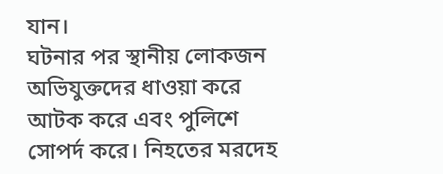যান।
ঘটনার পর স্থানীয় লোকজন অভিযুক্তদের ধাওয়া করে আটক করে এবং পুলিশে সোপর্দ করে। নিহতের মরদেহ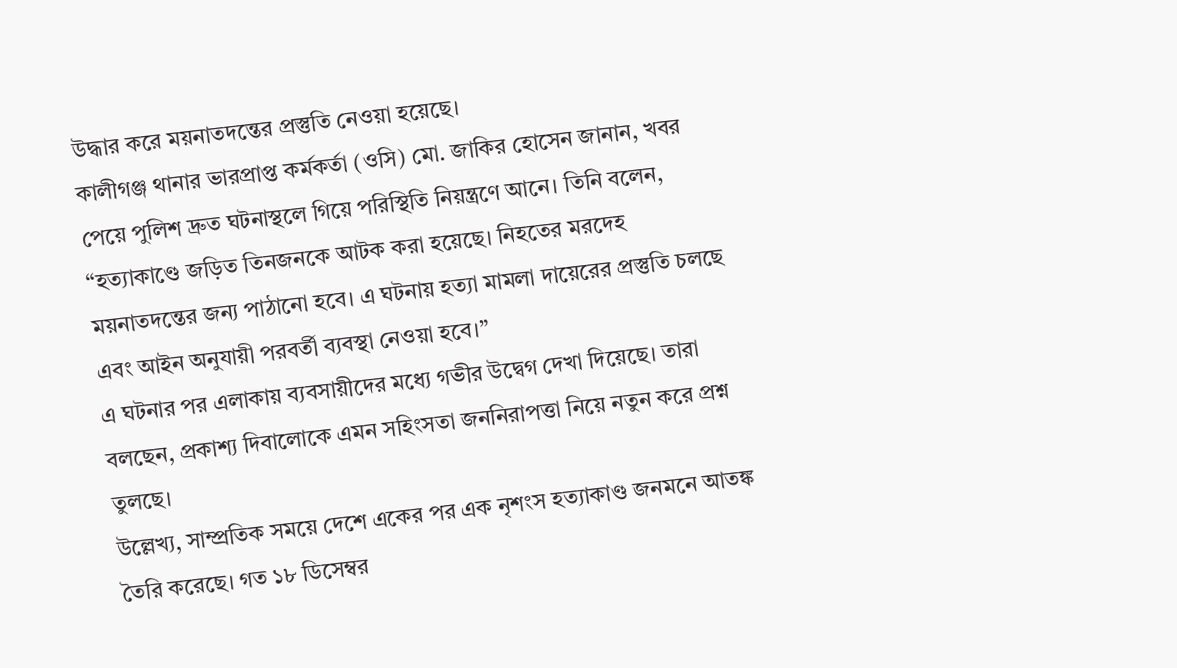উদ্ধার করে ময়নাতদন্তের প্রস্তুতি নেওয়া হয়েছে।
কালীগঞ্জ থানার ভারপ্রাপ্ত কর্মকর্তা (ওসি) মো. জাকির হোসেন জানান, খবর পেয়ে পুলিশ দ্রুত ঘটনাস্থলে গিয়ে পরিস্থিতি নিয়ন্ত্রণে আনে। তিনি বলেন, “হত্যাকাণ্ডে জড়িত তিনজনকে আটক করা হয়েছে। নিহতের মরদেহ ময়নাতদন্তের জন্য পাঠানো হবে। এ ঘটনায় হত্যা মামলা দায়েরের প্রস্তুতি চলছে এবং আইন অনুযায়ী পরবর্তী ব্যবস্থা নেওয়া হবে।”
এ ঘটনার পর এলাকায় ব্যবসায়ীদের মধ্যে গভীর উদ্বেগ দেখা দিয়েছে। তারা বলছেন, প্রকাশ্য দিবালোকে এমন সহিংসতা জননিরাপত্তা নিয়ে নতুন করে প্রশ্ন তুলছে।
উল্লেখ্য, সাম্প্রতিক সময়ে দেশে একের পর এক নৃশংস হত্যাকাণ্ড জনমনে আতঙ্ক তৈরি করেছে। গত ১৮ ডিসেম্বর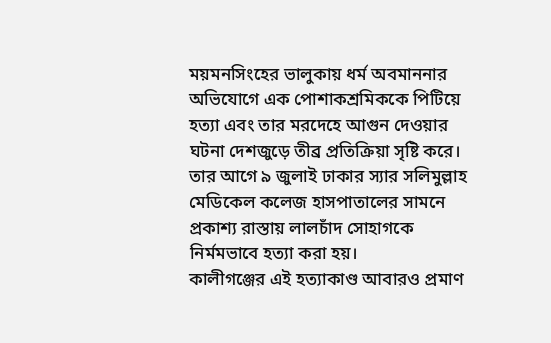ময়মনসিংহের ভালুকায় ধর্ম অবমাননার অভিযোগে এক পোশাকশ্রমিককে পিটিয়ে হত্যা এবং তার মরদেহে আগুন দেওয়ার ঘটনা দেশজুড়ে তীব্র প্রতিক্রিয়া সৃষ্টি করে। তার আগে ৯ জুলাই ঢাকার স্যার সলিমুল্লাহ মেডিকেল কলেজ হাসপাতালের সামনে প্রকাশ্য রাস্তায় লালচাঁদ সোহাগকে নির্মমভাবে হত্যা করা হয়।
কালীগঞ্জের এই হত্যাকাণ্ড আবারও প্রমাণ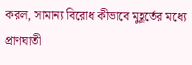করল, সামান্য বিরোধ কীভাবে মুহূর্তের মধ্যে প্রাণঘাতী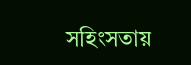সহিংসতায়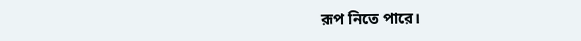রূপ নিতে পারে।